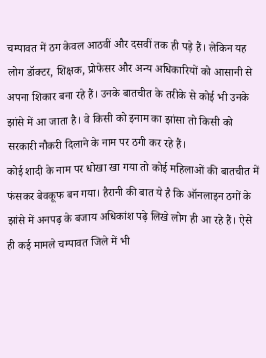चम्पावत में ठग केवल आठवीं और दसवीं तक ही पड़े हैं। लेकिन यह लोग डॉक्टर, शिक्षक, प्रोफेसर और अन्य अधिकारियों को आसानी से अपना शिकार बना रहे हैं। उनके बातचीत के तरीके से कोई भी उनके झांसे में आ जाता है। वे किसी को इनाम का झांसा तो किसी को सरकारी नौकरी दिलाने के नाम पर ठगी कर रहे हैं।
कोई शादी के नाम पर धोखा खा गया तो कोई महिलाओं की बातचीत में फंसकर बेवकूफ बन गया। हैरानी की बात ये है कि ऑनलाइन ठगों के झांसे में अनपढ़ के बजाय अधिकांश पढ़े लिखे लोग ही आ रहे हैं। ऐसे ही कई मामले चम्पावत जिले में भी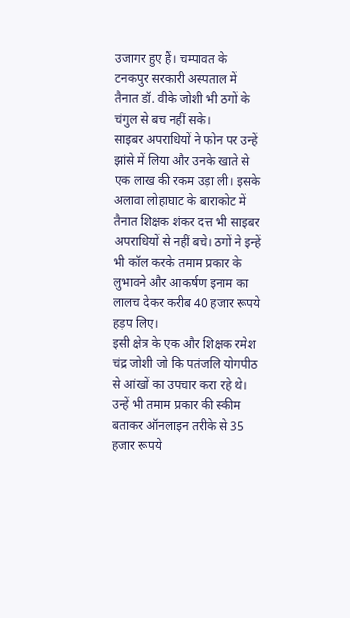उजागर हुए हैं। चम्पावत के टनकपुर सरकारी अस्पताल में तैनात डॉ. वीके जोशी भी ठगों के चंगुल से बच नहीं सके।
साइबर अपराधियों ने फोन पर उन्हें झांसे में लिया और उनके खाते से एक लाख की रकम उड़ा ली। इसके अलावा लोहाघाट के बाराकोट में तैनात शिक्षक शंकर दत्त भी साइबर अपराधियों से नहीं बचे। ठगों ने इन्हें भी कॉल करके तमाम प्रकार के लुभावने और आकर्षण इनाम का लालच देकर करीब 40 हजार रूपये हड़प लिए।
इसी क्षेत्र के एक और शिक्षक रमेश चंद्र जोशी जो कि पतंजलि योगपीठ से आंखों का उपचार करा रहे थे। उन्हें भी तमाम प्रकार की स्कीम बताकर ऑनलाइन तरीके से 35 हजार रूपये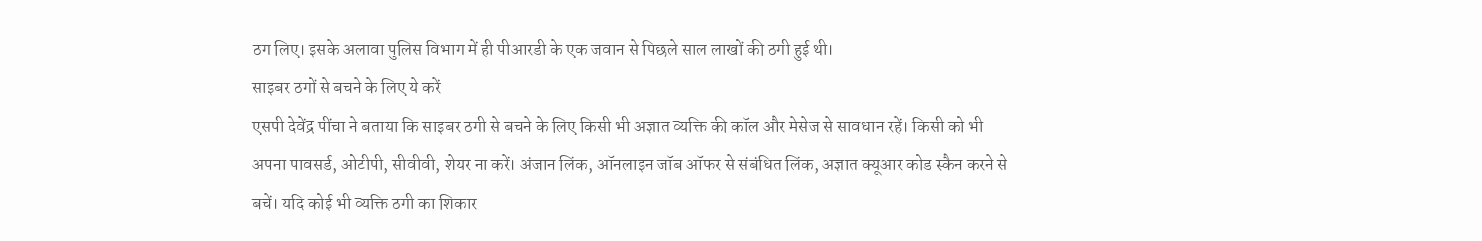ठग लिए। इसके अलावा पुलिस विभाग में ही पीआरडी के एक जवान से पिछले साल लाखों की ठगी हुई थी।
साइबर ठगों से बचने के लिए ये करें
एसपी देवेंद्र पींचा ने बताया कि साइबर ठगी से बचने के लिए किसी भी अज्ञात व्यक्ति की कॉल और मेसेज से सावधान रहें। किसी को भी अपना पावसर्ड, ओटीपी, सीवीवी, शेयर ना करें। अंजान लिंक, ऑनलाइन जॉब ऑफर से संबंधित लिंक, अज्ञात क्यूआर कोड स्कैन करने से बचें। यदि कोई भी व्यक्ति ठगी का शिकार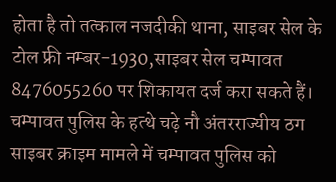होता है तो तत्काल नजदीकी थाना, साइबर सेल के टोल फ्री नम्बर-1930,साइबर सेल चम्पावत 8476055260 पर शिकायत दर्ज करा सकते हैं।
चम्पावत पुलिस के हत्थे चढ़े नौ अंतरराज्यीय ठग
साइबर क्राइम मामले में चम्पावत पुलिस को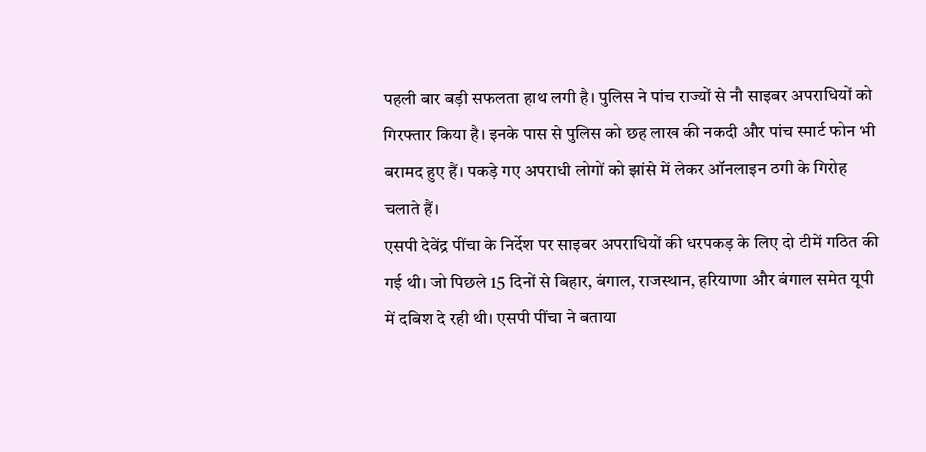पहली बार बड़ी सफलता हाथ लगी है। पुलिस ने पांच राज्यों से नौ साइबर अपराधियों को गिरफ्तार किया है। इनके पास से पुलिस को छह लाख की नकदी और पांच स्मार्ट फोन भी बरामद हुए हैं। पकड़े गए अपराधी लोगों को झांसे में लेकर ऑनलाइन ठगी के गिरोह चलाते हैं।
एसपी देवेंद्र पींचा के निर्देश पर साइबर अपराधियों की धरपकड़ के लिए दो टीमें गठित की गई थी। जो पिछले 15 दिनों से बिहार, बंगाल, राजस्थान, हरियाणा और बंगाल समेत यूपी में दबिश दे रही थी। एसपी पींचा ने बताया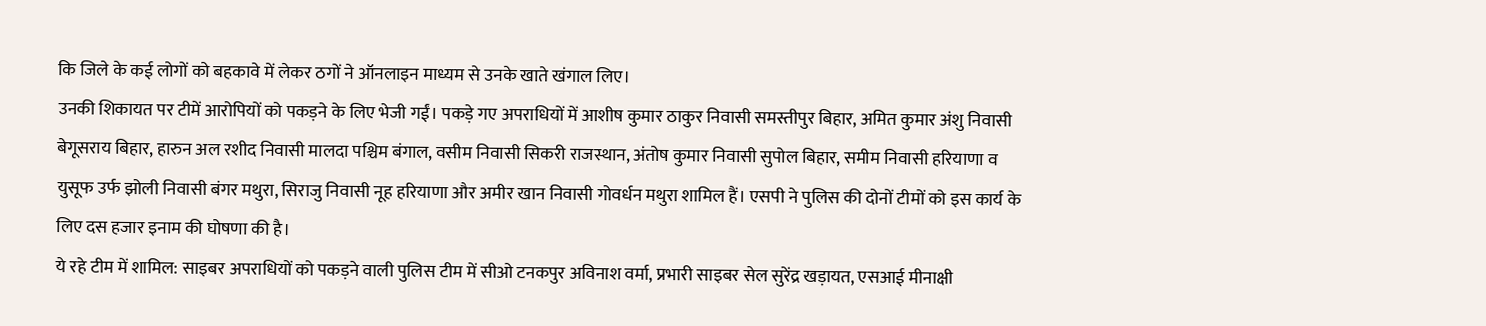कि जिले के कई लोगों को बहकावे में लेकर ठगों ने ऑनलाइन माध्यम से उनके खाते खंगाल लिए।
उनकी शिकायत पर टीमें आरोपियों को पकड़ने के लिए भेजी गईं। पकड़े गए अपराधियों में आशीष कुमार ठाकुर निवासी समस्तीपुर बिहार, अमित कुमार अंशु निवासी बेगूसराय बिहार, हारुन अल रशीद निवासी मालदा पश्चिम बंगाल, वसीम निवासी सिकरी राजस्थान, अंतोष कुमार निवासी सुपोल बिहार, समीम निवासी हरियाणा व युसूफ उर्फ झोली निवासी बंगर मथुरा, सिराजु निवासी नूह हरियाणा और अमीर खान निवासी गोवर्धन मथुरा शामिल हैं। एसपी ने पुलिस की दोनों टीमों को इस कार्य के लिए दस हजार इनाम की घोषणा की है।
ये रहे टीम में शामिल: साइबर अपराधियों को पकड़ने वाली पुलिस टीम में सीओ टनकपुर अविनाश वर्मा, प्रभारी साइबर सेल सुरेंद्र खड़ायत, एसआई मीनाक्षी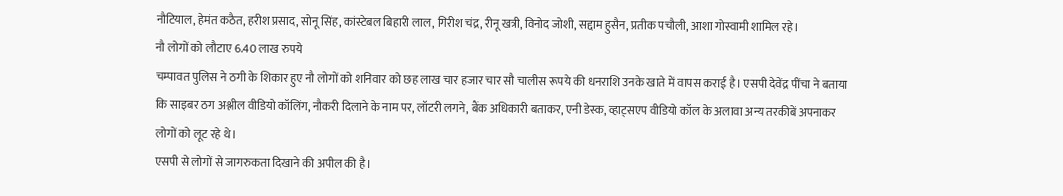नौटियाल, हेमंत कठैत, हरीश प्रसाद, सोनू सिंह, कांस्टेबल बिहारी लाल, गिरीश चंद्र, रीनू खत्री, विनोद जोशी, सद्दाम हुसैन, प्रतीक पचौली, आशा गोस्वामी शामिल रहे।
नौ लोगों को लौटाए 6.40 लाख रुपये
चम्पावत पुलिस ने ठगी के शिकार हुए नौ लोगों को शनिवार को छह लाख चार हजार चार सौ चालीस रूपये की धनराशि उनके खाते में वापस कराई है। एसपी देवेंद्र पींचा ने बताया कि साइबर ठग अश्लील वीडियो कॉलिंग, नौकरी दिलाने के नाम पर, लॉटरी लगने, बैंक अधिकारी बताकर, एनी डेस्क, व्हाट्सएप वीडियो कॉल के अलावा अन्य तरकीबें अपनाकर लोगों को लूट रहे थे।
एसपी से लोगों से जागरुकता दिखाने की अपील की है।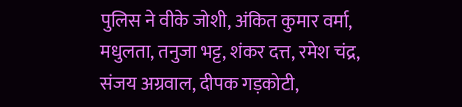पुलिस ने वीके जोशी, अंकित कुमार वर्मा, मधुलता, तनुजा भट्ट, शंकर दत्त, रमेश चंद्र, संजय अग्रवाल, दीपक गड़कोटी,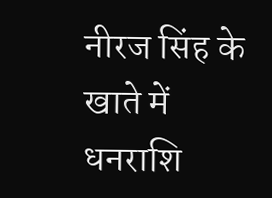नीरज सिंह के खाते में धनराशि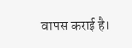वापस कराई है।